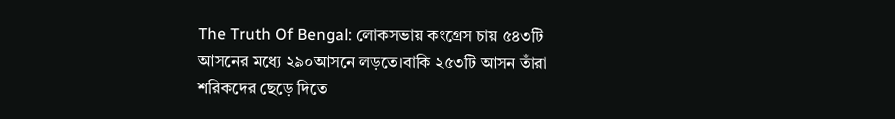The Truth Of Bengal: লোকসভায় কংগ্রেস চায় ৫৪৩টি আসনের মধ্যে ২৯০আসনে লড়তে।বাকি ২৫৩টি আসন তাঁরা শরিকদের ছেড়ে দিতে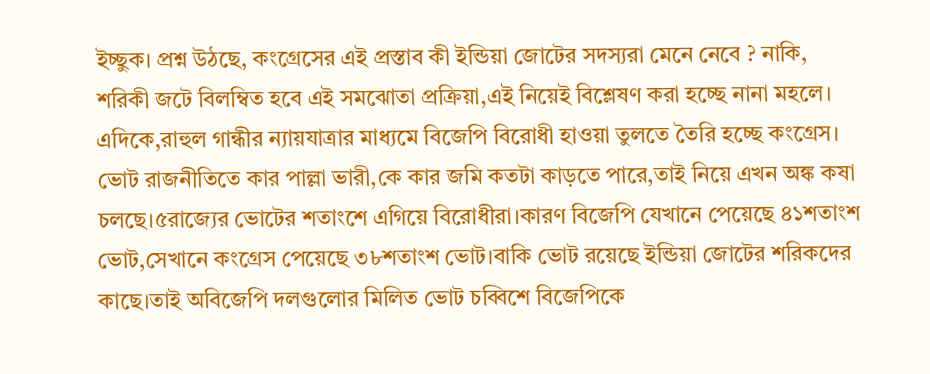ইচ্ছুক। প্রশ্ন উঠছে, কংগ্রেসের এই প্রস্তাব কী ইন্ডিয়া জোটের সদস্যরা মেনে নেবে ? নাকি, শরিকী জটে বিলম্বিত হবে এই সমঝোতা প্রক্রিয়া,এই নিয়েই বিশ্লেষণ করা হচ্ছে নানা মহলে। এদিকে,রাহুল গান্ধীর ন্যায়যাত্রার মাধ্যমে বিজেপি বিরোধী হাওয়া তুলতে তৈরি হচ্ছে কংগ্রেস।
ভোট রাজনীতিতে কার পাল্লা ভারী,কে কার জমি কতটা কাড়তে পারে,তাই নিয়ে এখন অঙ্ক কষা চলছে।৫রাজ্যের ভোটের শতাংশে এগিয়ে বিরোধীরা।কারণ বিজেপি যেখানে পেয়েছে ৪১শতাংশ ভোট,সেখানে কংগ্রেস পেয়েছে ৩৮শতাংশ ভোট।বাকি ভোট রয়েছে ইন্ডিয়া জোটের শরিকদের কাছে।তাই অবিজেপি দলগুলোর মিলিত ভোট চব্বিশে বিজেপিকে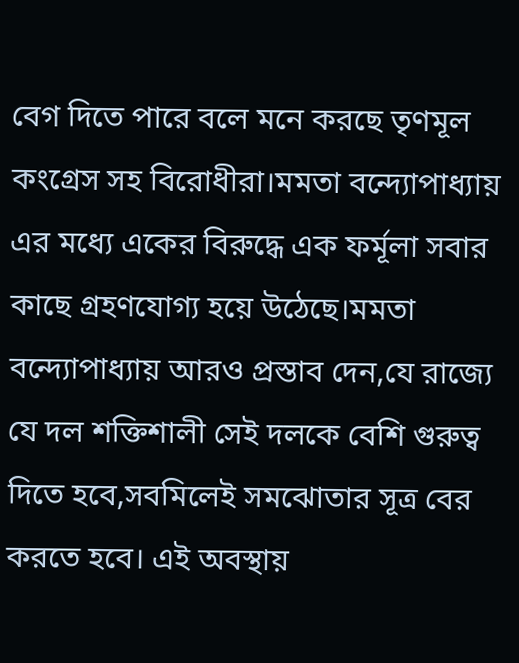বেগ দিতে পারে বলে মনে করছে তৃণমূল কংগ্রেস সহ বিরোধীরা।মমতা বন্দ্যোপাধ্যায় এর মধ্যে একের বিরুদ্ধে এক ফর্মূলা সবার কাছে গ্রহণযোগ্য হয়ে উঠেছে।মমতা বন্দ্যোপাধ্যায় আরও প্রস্তাব দেন,যে রাজ্যে যে দল শক্তিশালী সেই দলকে বেশি গুরুত্ব দিতে হবে,সবমিলেই সমঝোতার সূত্র বের করতে হবে। এই অবস্থায়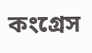কংগ্রেস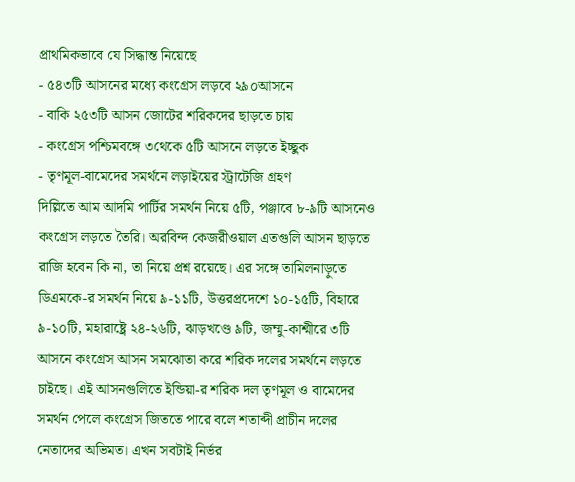প্রাথমিকভাবে যে সিদ্ধান্ত নিয়েছে
- ৫৪৩টি আসনের মধ্যে কংগ্রেস লড়বে ২৯০আসনে
- বাকি ২৫৩টি আসন জোটের শরিকদের ছাড়তে চায়
- কংগ্রেস পশ্চিমবঙ্গে ৩থেকে ৫টি আসনে লড়তে ইচ্ছুক
- তৃণমূল-বামেদের সমর্থনে লড়াইয়ের স্ট্রাটেজি গ্রহণ
দিল্লিতে আম আদমি পার্টির সমর্থন নিয়ে ৫টি, পঞ্জাবে ৮-৯টি আসনেও কংগ্রেস লড়তে তৈরি। অরবিন্দ কেজরীওয়াল এতগুলি আসন ছাড়তে রাজি হবেন কি না, তা নিয়ে প্রশ্ন রয়েছে। এর সঙ্গে তামিলনাড়ুতে ডিএমকে-র সমর্থন নিয়ে ৯-১১টি, উত্তরপ্রদেশে ১০-১৫টি, বিহারে ৯-১০টি, মহারাষ্ট্রে ২৪-২৬টি, ঝাড়খণ্ডে ৯টি, জম্মু-কাশ্মীরে ৩টি আসনে কংগ্রেস আসন সমঝোতা করে শরিক দলের সমর্থনে লড়তে চাইছে। এই আসনগুলিতে ইন্ডিয়া-র শরিক দল তৃণমূল ও বামেদের সমর্থন পেলে কংগ্রেস জিততে পারে বলে শতাব্দী প্রাচীন দলের নেতাদের অভিমত। এখন সবটাই নির্ভর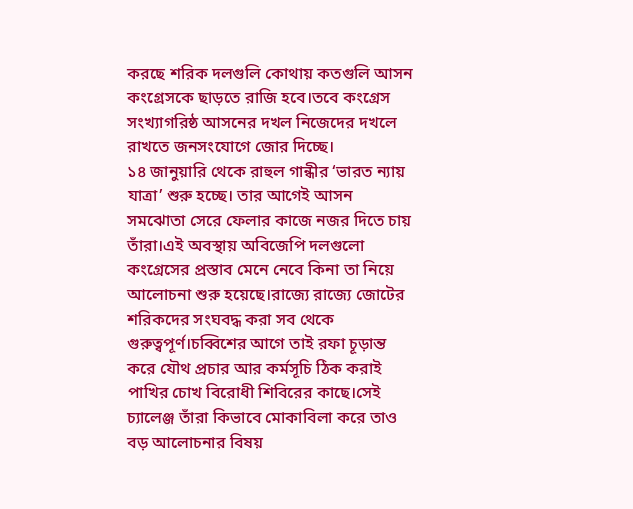করছে শরিক দলগুলি কোথায় কতগুলি আসন কংগ্রেসকে ছাড়তে রাজি হবে।তবে কংগ্রেস সংখ্যাগরিষ্ঠ আসনের দখল নিজেদের দখলে রাখতে জনসংযোগে জোর দিচ্ছে।
১৪ জানুয়ারি থেকে রাহুল গান্ধীর ‘ভারত ন্যায় যাত্রা’ শুরু হচ্ছে। তার আগেই আসন সমঝোতা সেরে ফেলার কাজে নজর দিতে চায় তাঁরা।এই অবস্থায় অবিজেপি দলগুলো কংগ্রেসের প্রস্তাব মেনে নেবে কিনা তা নিয়ে আলোচনা শুরু হয়েছে।রাজ্যে রাজ্যে জোটের শরিকদের সংঘবদ্ধ করা সব থেকে গুরুত্বপূর্ণ।চব্বিশের আগে তাই রফা চূড়ান্ত করে যৌথ প্রচার আর কর্মসূচি ঠিক করাই পাখির চোখ বিরোধী শিবিরের কাছে।সেই চ্যালেঞ্জ তাঁরা কিভাবে মোকাবিলা করে তাও বড় আলোচনার বিষয়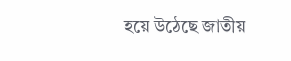হয়ে উঠেছে জাতীয়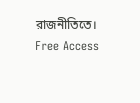রাজনীতিতে।
Free Access